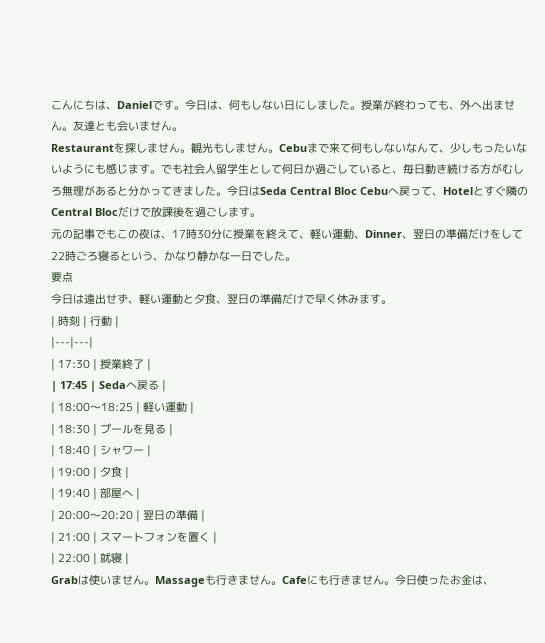こんにちは、Danielです。今日は、何もしない日にしました。授業が終わっても、外へ出ません。友達とも会いません。
Restaurantを探しません。観光もしません。Cebuまで来て何もしないなんて、少しもったいないようにも感じます。でも社会人留学生として何日か過ごしていると、毎日動き続ける方がむしろ無理があると分かってきました。今日はSeda Central Bloc Cebuへ戻って、Hotelとすぐ隣のCentral Blocだけで放課後を過ごします。
元の記事でもこの夜は、17時30分に授業を終えて、軽い運動、Dinner、翌日の準備だけをして22時ごろ寝るという、かなり静かな一日でした。
要点
今日は遠出せず、軽い運動と夕食、翌日の準備だけで早く休みます。
| 時刻 | 行動 |
|---|---|
| 17:30 | 授業終了 |
| 17:45 | Sedaへ戻る |
| 18:00〜18:25 | 軽い運動 |
| 18:30 | プールを見る |
| 18:40 | シャワー |
| 19:00 | 夕食 |
| 19:40 | 部屋へ |
| 20:00〜20:20 | 翌日の準備 |
| 21:00 | スマートフォンを置く |
| 22:00 | 就寝 |
Grabは使いません。Massageも行きません。Cafeにも行きません。今日使ったお金は、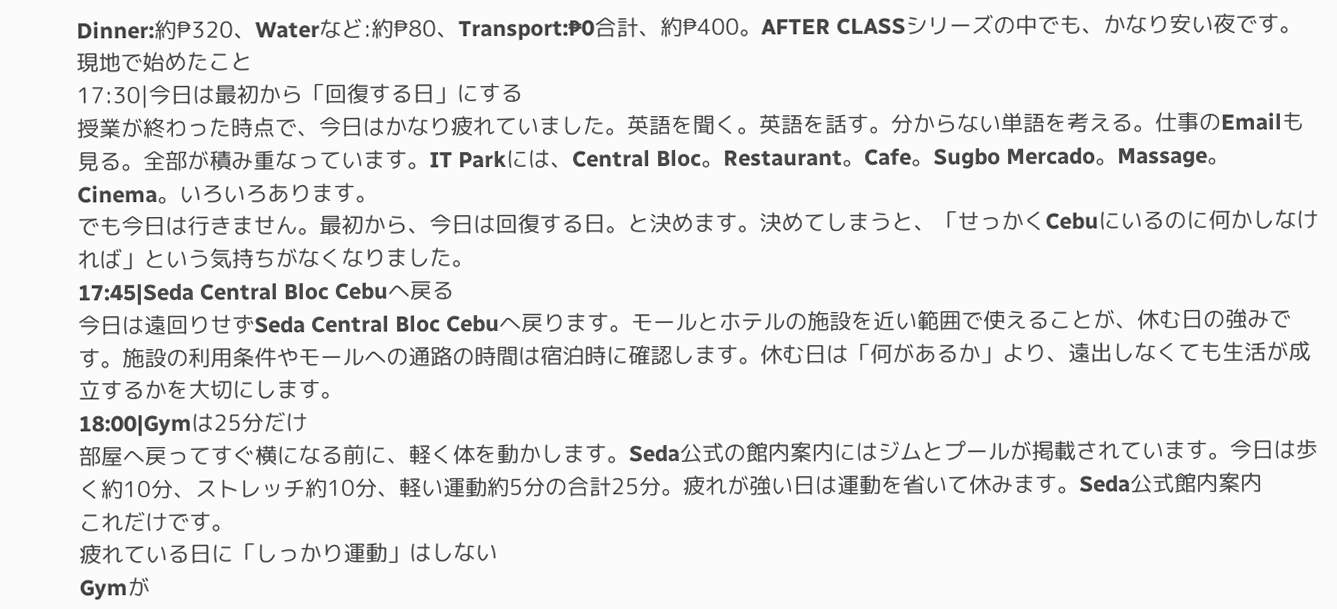Dinner:約₱320、Waterなど:約₱80、Transport:₱0合計、約₱400。AFTER CLASSシリーズの中でも、かなり安い夜です。
現地で始めたこと
17:30|今日は最初から「回復する日」にする
授業が終わった時点で、今日はかなり疲れていました。英語を聞く。英語を話す。分からない単語を考える。仕事のEmailも見る。全部が積み重なっています。IT Parkには、Central Bloc。Restaurant。Cafe。Sugbo Mercado。Massage。Cinema。いろいろあります。
でも今日は行きません。最初から、今日は回復する日。と決めます。決めてしまうと、「せっかくCebuにいるのに何かしなければ」という気持ちがなくなりました。
17:45|Seda Central Bloc Cebuへ戻る
今日は遠回りせずSeda Central Bloc Cebuへ戻ります。モールとホテルの施設を近い範囲で使えることが、休む日の強みです。施設の利用条件やモールへの通路の時間は宿泊時に確認します。休む日は「何があるか」より、遠出しなくても生活が成立するかを大切にします。
18:00|Gymは25分だけ
部屋へ戻ってすぐ横になる前に、軽く体を動かします。Seda公式の館内案内にはジムとプールが掲載されています。今日は歩く約10分、ストレッチ約10分、軽い運動約5分の合計25分。疲れが強い日は運動を省いて休みます。Seda公式館内案内
これだけです。
疲れている日に「しっかり運動」はしない
Gymが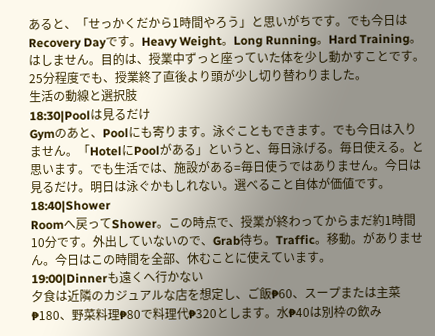あると、「せっかくだから1時間やろう」と思いがちです。でも今日はRecovery Dayです。Heavy Weight。Long Running。Hard Training。はしません。目的は、授業中ずっと座っていた体を少し動かすことです。25分程度でも、授業終了直後より頭が少し切り替わりました。
生活の動線と選択肢
18:30|Poolは見るだけ
Gymのあと、Poolにも寄ります。泳ぐこともできます。でも今日は入りません。「HotelにPoolがある」というと、毎日泳げる。毎日使える。と思います。でも生活では、施設がある=毎日使うではありません。今日は見るだけ。明日は泳ぐかもしれない。選べること自体が価値です。
18:40|Shower
Roomへ戻ってShower。この時点で、授業が終わってからまだ約1時間10分です。外出していないので、Grab待ち。Traffic。移動。がありません。今日はこの時間を全部、休むことに使えています。
19:00|Dinnerも遠くへ行かない
夕食は近隣のカジュアルな店を想定し、ご飯₱60、スープまたは主菜₱180、野菜料理₱80で料理代₱320とします。水₱40は別枠の飲み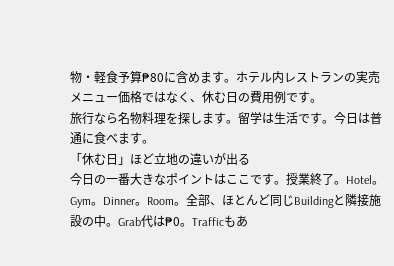物・軽食予算₱80に含めます。ホテル内レストランの実売メニュー価格ではなく、休む日の費用例です。
旅行なら名物料理を探します。留学は生活です。今日は普通に食べます。
「休む日」ほど立地の違いが出る
今日の一番大きなポイントはここです。授業終了。Hotel。Gym。Dinner。Room。全部、ほとんど同じBuildingと隣接施設の中。Grab代は₱0。Trafficもあ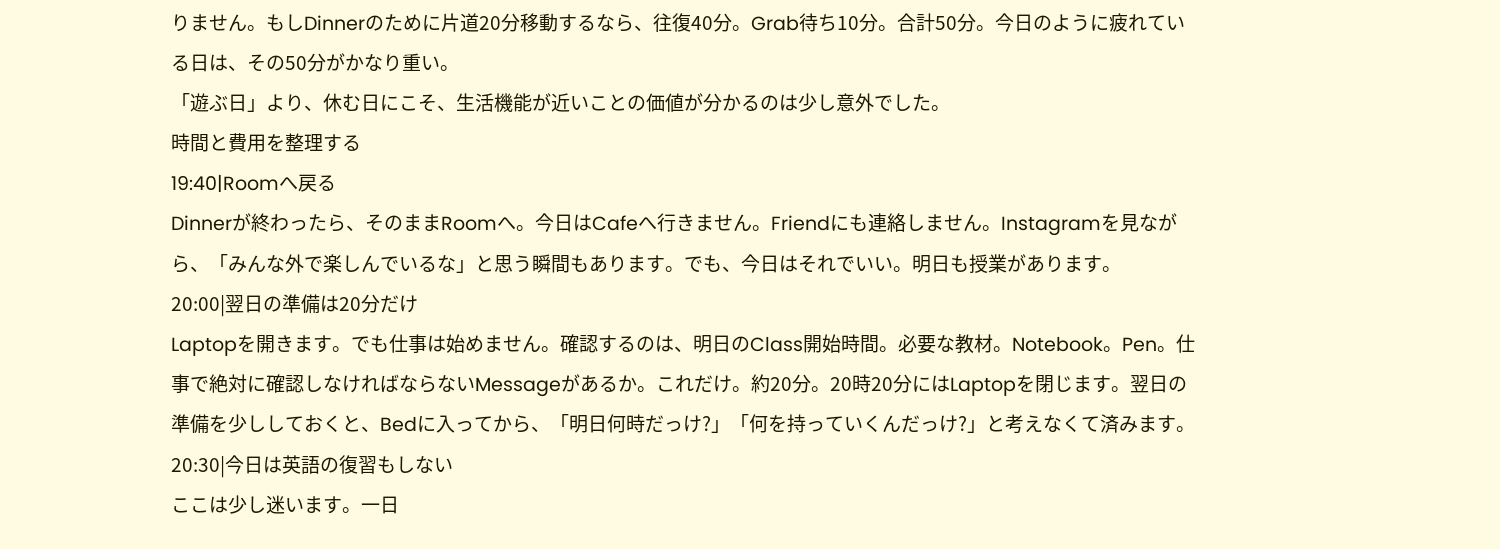りません。もしDinnerのために片道20分移動するなら、往復40分。Grab待ち10分。合計50分。今日のように疲れている日は、その50分がかなり重い。
「遊ぶ日」より、休む日にこそ、生活機能が近いことの価値が分かるのは少し意外でした。
時間と費用を整理する
19:40|Roomへ戻る
Dinnerが終わったら、そのままRoomへ。今日はCafeへ行きません。Friendにも連絡しません。Instagramを見ながら、「みんな外で楽しんでいるな」と思う瞬間もあります。でも、今日はそれでいい。明日も授業があります。
20:00|翌日の準備は20分だけ
Laptopを開きます。でも仕事は始めません。確認するのは、明日のClass開始時間。必要な教材。Notebook。Pen。仕事で絶対に確認しなければならないMessageがあるか。これだけ。約20分。20時20分にはLaptopを閉じます。翌日の準備を少ししておくと、Bedに入ってから、「明日何時だっけ?」「何を持っていくんだっけ?」と考えなくて済みます。
20:30|今日は英語の復習もしない
ここは少し迷います。一日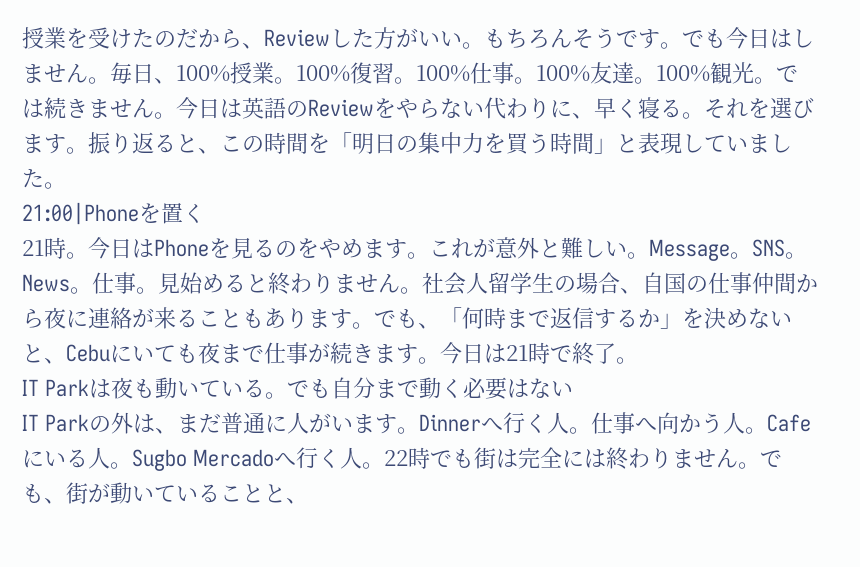授業を受けたのだから、Reviewした方がいい。もちろんそうです。でも今日はしません。毎日、100%授業。100%復習。100%仕事。100%友達。100%観光。では続きません。今日は英語のReviewをやらない代わりに、早く寝る。それを選びます。振り返ると、この時間を「明日の集中力を買う時間」と表現していました。
21:00|Phoneを置く
21時。今日はPhoneを見るのをやめます。これが意外と難しい。Message。SNS。News。仕事。見始めると終わりません。社会人留学生の場合、自国の仕事仲間から夜に連絡が来ることもあります。でも、「何時まで返信するか」を決めないと、Cebuにいても夜まで仕事が続きます。今日は21時で終了。
IT Parkは夜も動いている。でも自分まで動く必要はない
IT Parkの外は、まだ普通に人がいます。Dinnerへ行く人。仕事へ向かう人。Cafeにいる人。Sugbo Mercadoへ行く人。22時でも街は完全には終わりません。でも、街が動いていることと、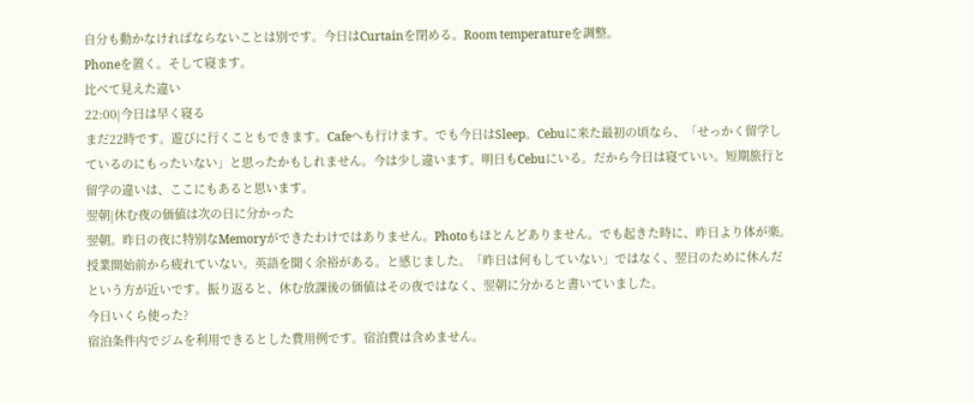自分も動かなければならないことは別です。今日はCurtainを閉める。Room temperatureを調整。
Phoneを置く。そして寝ます。
比べて見えた違い
22:00|今日は早く寝る
まだ22時です。遊びに行くこともできます。Cafeへも行けます。でも今日はSleep。Cebuに来た最初の頃なら、「せっかく留学しているのにもったいない」と思ったかもしれません。今は少し違います。明日もCebuにいる。だから今日は寝ていい。短期旅行と留学の違いは、ここにもあると思います。
翌朝|休む夜の価値は次の日に分かった
翌朝。昨日の夜に特別なMemoryができたわけではありません。Photoもほとんどありません。でも起きた時に、昨日より体が楽。授業開始前から疲れていない。英語を聞く余裕がある。と感じました。「昨日は何もしていない」ではなく、翌日のために休んだという方が近いです。振り返ると、休む放課後の価値はその夜ではなく、翌朝に分かると書いていました。
今日いくら使った?
宿泊条件内でジムを利用できるとした費用例です。宿泊費は含めません。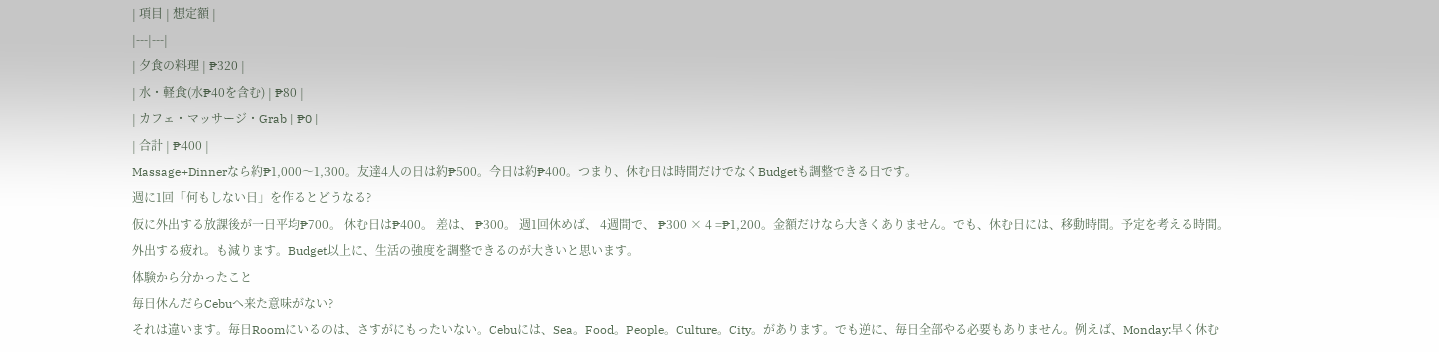| 項目 | 想定額 |
|---|---|
| 夕食の料理 | ₱320 |
| 水・軽食(水₱40を含む) | ₱80 |
| カフェ・マッサージ・Grab | ₱0 |
| 合計 | ₱400 |
Massage+Dinnerなら約₱1,000〜1,300。友達4人の日は約₱500。今日は約₱400。つまり、休む日は時間だけでなくBudgetも調整できる日です。
週に1回「何もしない日」を作るとどうなる?
仮に外出する放課後が一日平均₱700。 休む日は₱400。 差は、 ₱300。 週1回休めば、 4週間で、 ₱300 × 4 =₱1,200。金額だけなら大きくありません。でも、休む日には、移動時間。予定を考える時間。外出する疲れ。も減ります。Budget以上に、生活の強度を調整できるのが大きいと思います。
体験から分かったこと
毎日休んだらCebuへ来た意味がない?
それは違います。毎日Roomにいるのは、さすがにもったいない。Cebuには、Sea。Food。People。Culture。City。があります。でも逆に、毎日全部やる必要もありません。例えば、Monday:早く休む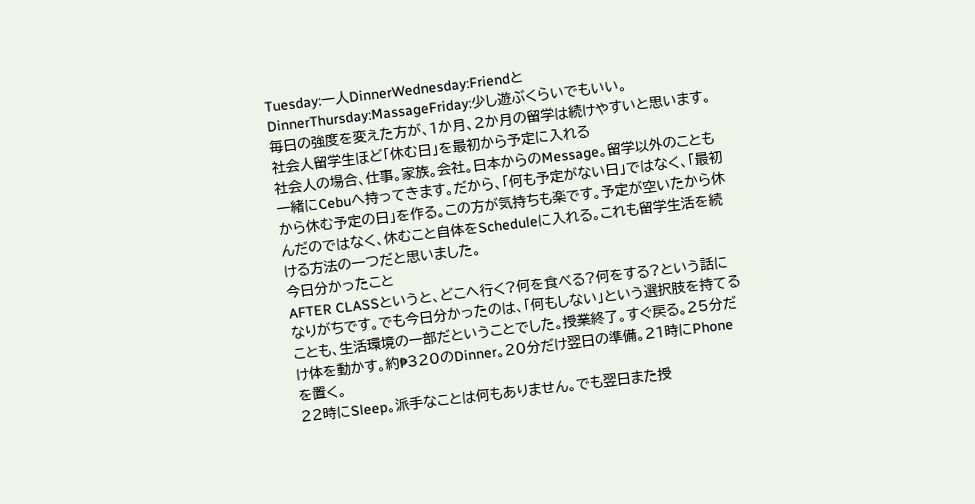Tuesday:一人DinnerWednesday:FriendとDinnerThursday:MassageFriday:少し遊ぶくらいでもいい。
毎日の強度を変えた方が、1か月、2か月の留学は続けやすいと思います。
社会人留学生ほど「休む日」を最初から予定に入れる
社会人の場合、仕事。家族。会社。日本からのMessage。留学以外のことも一緒にCebuへ持ってきます。だから、「何も予定がない日」ではなく、「最初から休む予定の日」を作る。この方が気持ちも楽です。予定が空いたから休んだのではなく、休むこと自体をScheduleに入れる。これも留学生活を続ける方法の一つだと思いました。
今日分かったこと
AFTER CLASSというと、どこへ行く?何を食べる?何をする?という話になりがちです。でも今日分かったのは、「何もしない」という選択肢を持てることも、生活環境の一部だということでした。授業終了。すぐ戻る。25分だけ体を動かす。約₱320のDinner。20分だけ翌日の準備。21時にPhoneを置く。
22時にSleep。派手なことは何もありません。でも翌日また授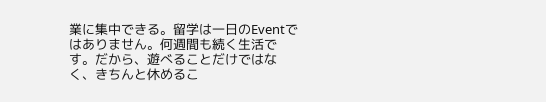業に集中できる。留学は一日のEventではありません。何週間も続く生活です。だから、遊べることだけではなく、きちんと休めるこ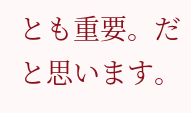とも重要。だと思います。